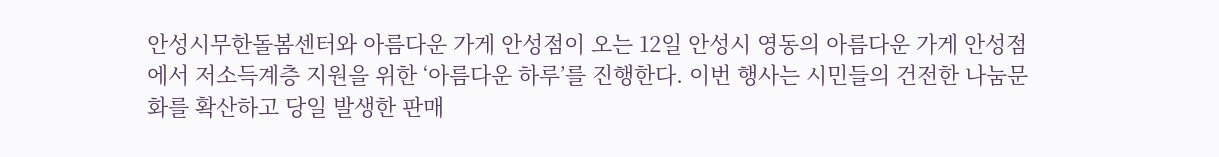안성시무한돌봄센터와 아름다운 가게 안성점이 오는 12일 안성시 영동의 아름다운 가게 안성점에서 저소득계층 지원을 위한 ‘아름다운 하루’를 진행한다. 이번 행사는 시민들의 건전한 나눔문화를 확산하고 당일 발생한 판매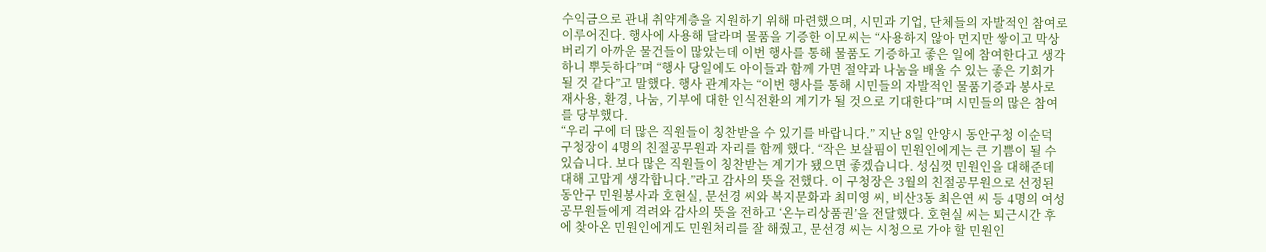수익금으로 관내 취약계층을 지원하기 위해 마련했으며, 시민과 기업, 단체들의 자발적인 참여로 이루어진다. 행사에 사용해 달라며 물품을 기증한 이모씨는 “사용하지 않아 먼지만 쌓이고 막상 버리기 아까운 물건들이 많았는데 이번 행사를 통해 물품도 기증하고 좋은 일에 참여한다고 생각하니 뿌듯하다”며 “행사 당일에도 아이들과 함께 가면 절약과 나눔을 배울 수 있는 좋은 기회가 될 것 같다”고 말했다. 행사 관계자는 “이번 행사를 통해 시민들의 자발적인 물품기증과 봉사로 재사용, 환경, 나눔, 기부에 대한 인식전환의 계기가 될 것으로 기대한다”며 시민들의 많은 참여를 당부했다.
“우리 구에 더 많은 직원들이 칭찬받을 수 있기를 바랍니다.” 지난 8일 안양시 동안구청 이순덕 구청장이 4명의 친절공무원과 자리를 함께 했다. “작은 보살핌이 민원인에게는 큰 기쁨이 될 수 있습니다. 보다 많은 직원들이 칭찬받는 계기가 됐으면 좋겠습니다. 성심껏 민원인을 대해준데 대해 고맙게 생각합니다.”라고 감사의 뜻을 전했다. 이 구청장은 3월의 친절공무원으로 선정된 동안구 민원봉사과 호현실, 문선경 씨와 복지문화과 최미영 씨, 비산3동 최은연 씨 등 4명의 여성공무원들에게 격려와 감사의 뜻을 전하고 ‘온누리상품권’을 전달했다. 호현실 씨는 퇴근시간 후에 찾아온 민원인에게도 민원처리를 잘 해줬고, 문선경 씨는 시청으로 가야 할 민원인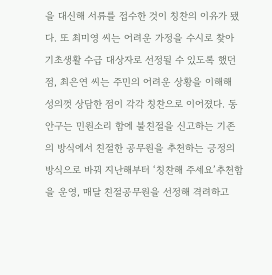을 대신해 서류를 접수한 것이 칭찬의 이유가 됐다. 또 최미영 씨는 어려운 가정을 수시로 찾아 기초생활 수급 대상자로 선정될 수 있도록 했던 점, 최은연 씨는 주민의 어려운 상황을 이해해 성의껏 상담한 점이 각각 칭찬으로 이어졌다. 동안구는 민원소리 함에 불친절을 신고하는 기존의 방식에서 친절한 공무원을 추천하는 긍정의 방식으로 바꿔 지난해부터 ‘칭찬해 주세요’추천함을 운영, 매달 친절공무원을 선정해 격려하고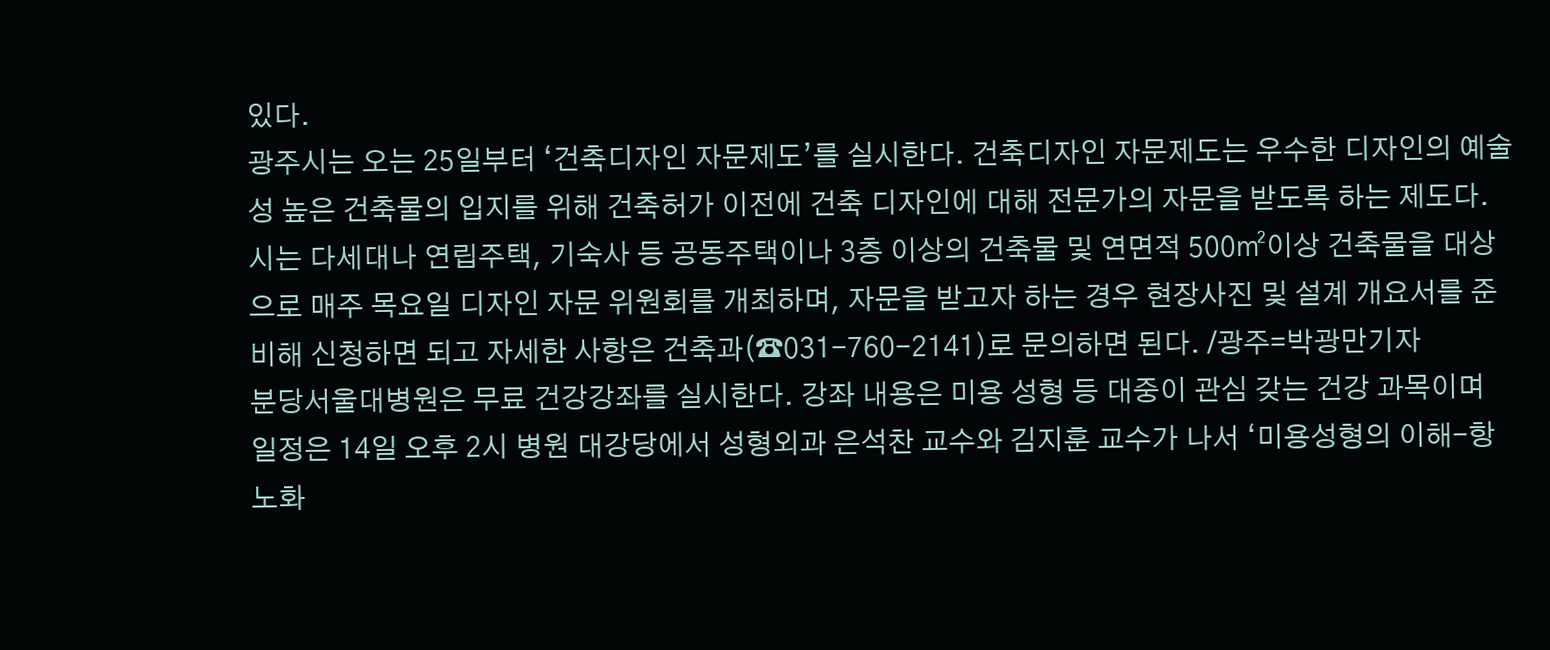있다.
광주시는 오는 25일부터 ‘건축디자인 자문제도’를 실시한다. 건축디자인 자문제도는 우수한 디자인의 예술성 높은 건축물의 입지를 위해 건축허가 이전에 건축 디자인에 대해 전문가의 자문을 받도록 하는 제도다. 시는 다세대나 연립주택, 기숙사 등 공동주택이나 3층 이상의 건축물 및 연면적 500㎡이상 건축물을 대상으로 매주 목요일 디자인 자문 위원회를 개최하며, 자문을 받고자 하는 경우 현장사진 및 설계 개요서를 준비해 신청하면 되고 자세한 사항은 건축과(☎031-760-2141)로 문의하면 된다. /광주=박광만기자
분당서울대병원은 무료 건강강좌를 실시한다. 강좌 내용은 미용 성형 등 대중이 관심 갖는 건강 과목이며 일정은 14일 오후 2시 병원 대강당에서 성형외과 은석찬 교수와 김지훈 교수가 나서 ‘미용성형의 이해-항노화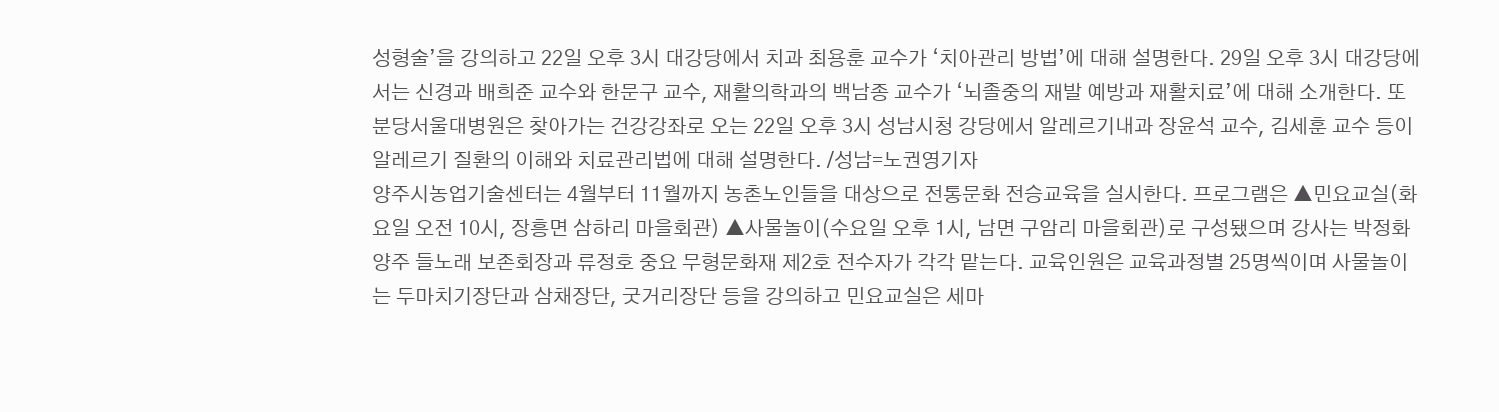성형술’을 강의하고 22일 오후 3시 대강당에서 치과 최용훈 교수가 ‘치아관리 방법’에 대해 설명한다. 29일 오후 3시 대강당에서는 신경과 배희준 교수와 한문구 교수, 재활의학과의 백남종 교수가 ‘뇌졸중의 재발 예방과 재활치료’에 대해 소개한다. 또 분당서울대병원은 찾아가는 건강강좌로 오는 22일 오후 3시 성남시청 강당에서 알레르기내과 장윤석 교수, 김세훈 교수 등이 알레르기 질환의 이해와 치료관리법에 대해 설명한다. /성남=노권영기자
양주시농업기술센터는 4월부터 11월까지 농촌노인들을 대상으로 전통문화 전승교육을 실시한다. 프로그램은 ▲민요교실(화요일 오전 10시, 장흥면 삼하리 마을회관) ▲사물놀이(수요일 오후 1시, 남면 구암리 마을회관)로 구성됐으며 강사는 박정화 양주 들노래 보존회장과 류정호 중요 무형문화재 제2호 전수자가 각각 맡는다. 교육인원은 교육과정별 25명씩이며 사물놀이는 두마치기장단과 삼채장단, 굿거리장단 등을 강의하고 민요교실은 세마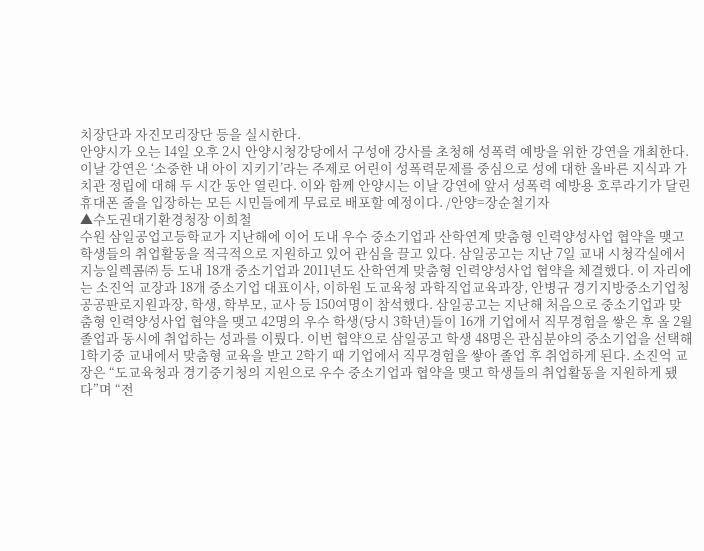치장단과 자진모리장단 등을 실시한다.
안양시가 오는 14일 오후 2시 안양시청강당에서 구성애 강사를 초청해 성폭력 예방을 위한 강연을 개최한다. 이날 강연은 ‘소중한 내 아이 지키기’라는 주제로 어린이 성폭력문제를 중심으로 성에 대한 올바른 지식과 가치관 정립에 대해 두 시간 동안 열린다. 이와 함께 안양시는 이날 강연에 앞서 성폭력 예방용 호루라기가 달린 휴대폰 줄을 입장하는 모든 시민들에게 무료로 배포할 예정이다. /안양=장순철기자
▲수도권대기환경청장 이희철
수원 삼일공업고등학교가 지난해에 이어 도내 우수 중소기업과 산학연계 맞춤형 인력양성사업 협약을 맺고 학생들의 취업활동을 적극적으로 지원하고 있어 관심을 끌고 있다. 삼일공고는 지난 7일 교내 시청각실에서 지능일렉콤㈜ 등 도내 18개 중소기업과 2011년도 산학연계 맞춤형 인력양성사업 협약을 체결했다. 이 자리에는 소진억 교장과 18개 중소기업 대표이사, 이하원 도교육청 과학직업교육과장, 안병규 경기지방중소기업청 공공판로지원과장, 학생, 학부모, 교사 등 150여명이 참석했다. 삼일공고는 지난해 처음으로 중소기업과 맞춤형 인력양성사업 협약을 맺고 42명의 우수 학생(당시 3학년)들이 16개 기업에서 직무경험을 쌓은 후 올 2월 졸업과 동시에 취업하는 성과를 이뤘다. 이번 협약으로 삼일공고 학생 48명은 관심분야의 중소기업을 선택해 1학기중 교내에서 맞춤형 교육을 받고 2학기 때 기업에서 직무경험을 쌓아 졸업 후 취업하게 된다. 소진억 교장은 “도교육청과 경기중기청의 지원으로 우수 중소기업과 협약을 맺고 학생들의 취업활동을 지원하게 됐다”며 “전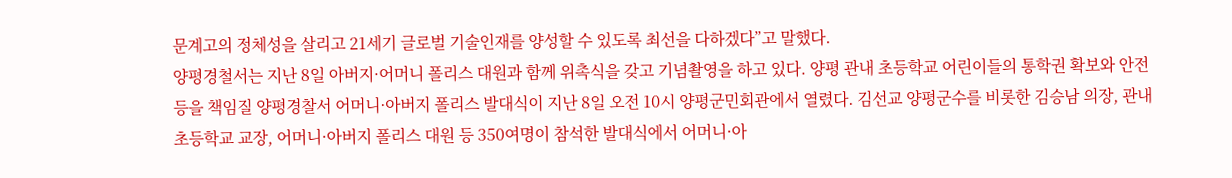문계고의 정체성을 살리고 21세기 글로벌 기술인재를 양성할 수 있도록 최선을 다하겠다”고 말했다.
양평경철서는 지난 8일 아버지·어머니 폴리스 대원과 함께 위촉식을 갖고 기념촬영을 하고 있다. 양평 관내 초등학교 어린이들의 통학권 확보와 안전 등을 책임질 양평경찰서 어머니·아버지 폴리스 발대식이 지난 8일 오전 10시 양평군민회관에서 열렸다. 김선교 양평군수를 비롯한 김승남 의장, 관내 초등학교 교장, 어머니·아버지 폴리스 대원 등 350여명이 참석한 발대식에서 어머니·아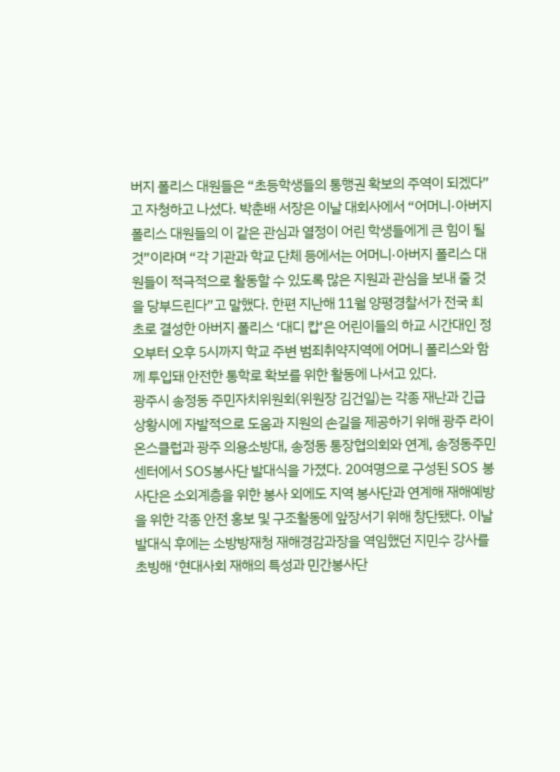버지 폴리스 대원들은 “초등학생들의 통행권 확보의 주역이 되겠다”고 자청하고 나섰다. 박춘배 서장은 이날 대회사에서 “어머니·아버지 폴리스 대원들의 이 같은 관심과 열정이 어린 학생들에게 큰 힘이 될 것”이라며 “각 기관과 학교 단체 등에서는 어머니·아버지 폴리스 대원들이 적극적으로 활동할 수 있도록 많은 지원과 관심을 보내 줄 것을 당부드린다”고 말했다. 한편 지난해 11월 양평경찰서가 전국 최초로 결성한 아버지 폴리스 ‘대디 캅’은 어린이들의 하교 시간대인 정오부터 오후 5시까지 학교 주변 범죄취약지역에 어머니 폴리스와 함께 투입돼 안전한 통학로 확보를 위한 활동에 나서고 있다.
광주시 송정동 주민자치위원회(위원장 김건일)는 각종 재난과 긴급 상황시에 자발적으로 도움과 지원의 손길을 제공하기 위해 광주 라이온스클럽과 광주 의용소방대, 송정동 통장협의회와 연계, 송정동주민센터에서 SOS봉사단 발대식을 가졌다. 20여명으로 구성된 SOS 봉사단은 소외계층을 위한 봉사 외에도 지역 봉사단과 연계해 재해예방을 위한 각종 안전 홍보 및 구조활동에 앞장서기 위해 창단됐다. 이날 발대식 후에는 소방방재청 재해경감과장을 역임했던 지민수 강사를 초빙해 ‘현대사회 재해의 특성과 민간봉사단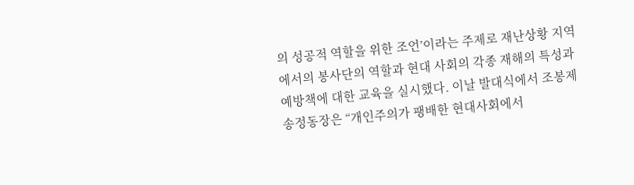의 성공적 역할을 위한 조언’이라는 주제로 재난상황 지역에서의 봉사단의 역할과 현대 사회의 각종 재해의 특성과 예방책에 대한 교육을 실시했다. 이날 발대식에서 조봉제 송정동장은 “개인주의가 팽배한 현대사회에서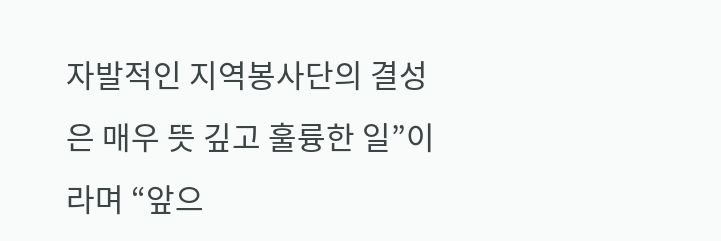자발적인 지역봉사단의 결성은 매우 뜻 깊고 훌륭한 일”이라며 “앞으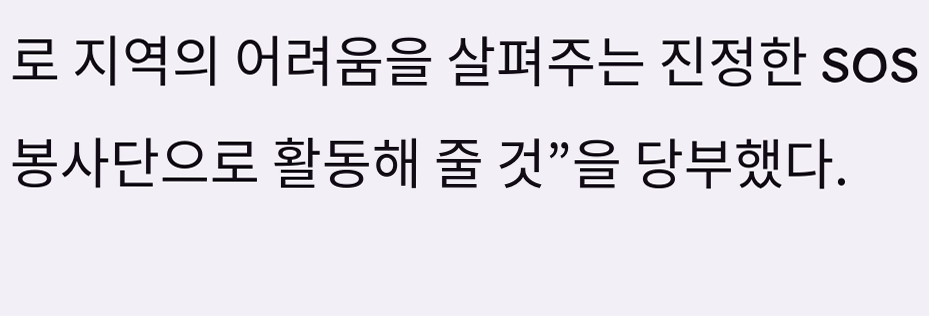로 지역의 어려움을 살펴주는 진정한 SOS봉사단으로 활동해 줄 것”을 당부했다.